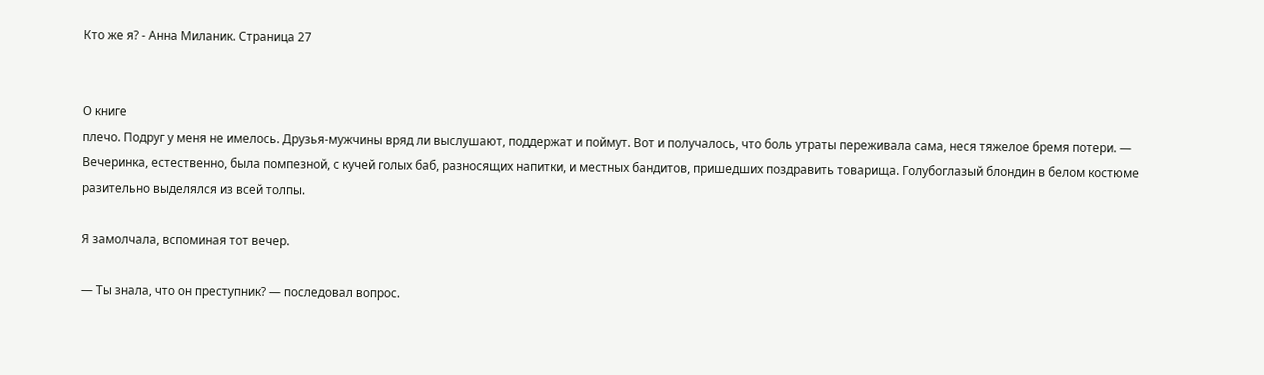Кто же я? - Анна Миланик. Страница 27


О книге
плечо. Подруг у меня не имелось. Друзья-мужчины вряд ли выслушают, поддержат и поймут. Вот и получалось, что боль утраты переживала сама, неся тяжелое бремя потери. — Вечеринка, естественно, была помпезной, с кучей голых баб, разносящих напитки, и местных бандитов, пришедших поздравить товарища. Голубоглазый блондин в белом костюме разительно выделялся из всей толпы.

Я замолчала, вспоминая тот вечер.

— Ты знала, что он преступник? — последовал вопрос.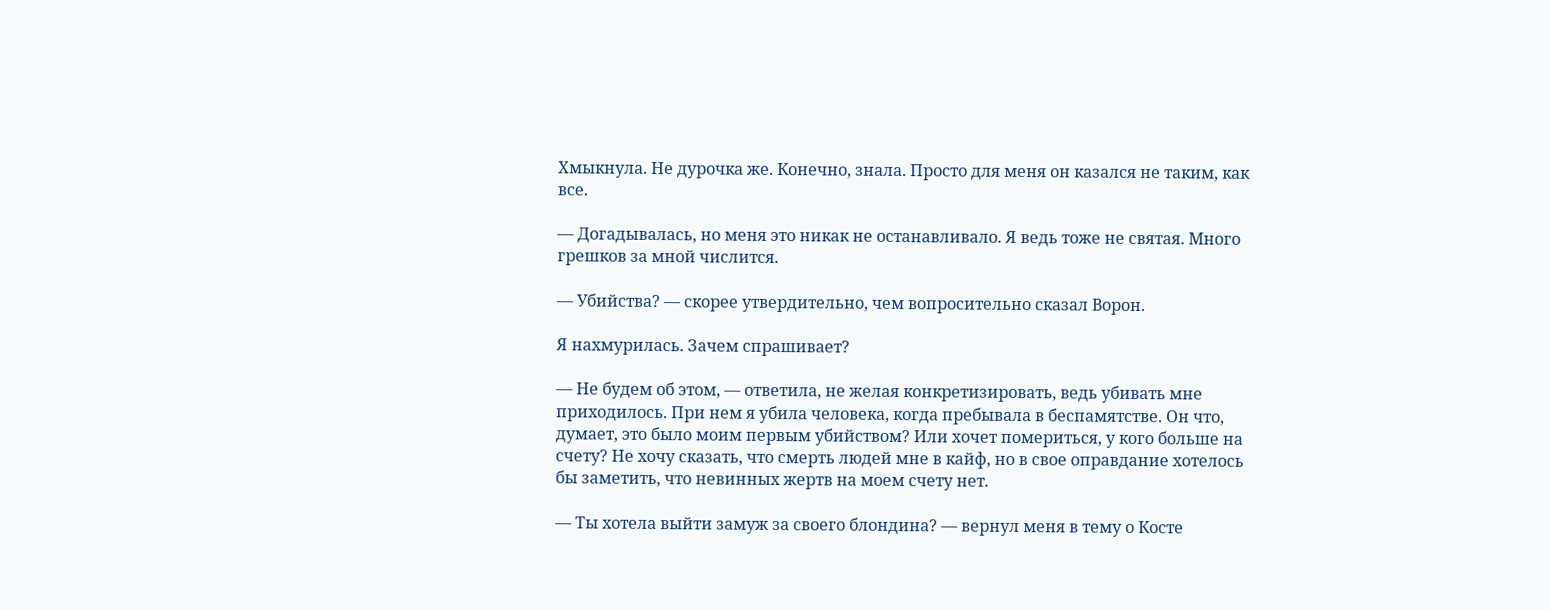Хмыкнула. Не дурочка же. Конечно, знала. Просто для меня он казался не таким, как все.

— Догадывалась, но меня это никак не останавливало. Я ведь тоже не святая. Много грешков за мной числится.

— Убийства? — скорее утвердительно, чем вопросительно сказал Ворон.

Я нахмурилась. Зачем спрашивает?

— Не будем об этом, — ответила, не желая конкретизировать, ведь убивать мне приходилось. При нем я убила человека, когда пребывала в беспамятстве. Он что, думает, это было моим первым убийством? Или хочет помериться, у кого больше на счету? Не хочу сказать, что смерть людей мне в кайф, но в свое оправдание хотелось бы заметить, что невинных жертв на моем счету нет.

— Ты хотела выйти замуж за своего блондина? — вернул меня в тему о Косте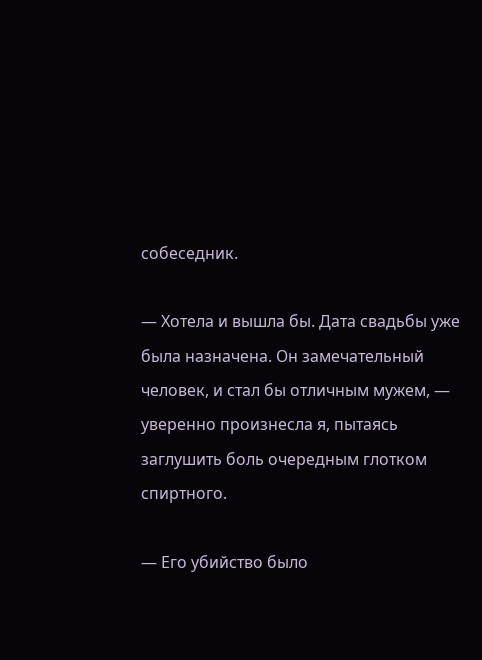собеседник.

— Хотела и вышла бы. Дата свадьбы уже была назначена. Он замечательный человек, и стал бы отличным мужем, — уверенно произнесла я, пытаясь заглушить боль очередным глотком спиртного.

— Его убийство было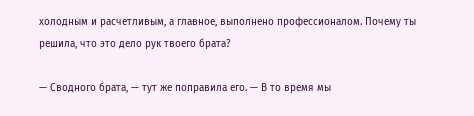холодным и расчетливым, а главное, выполнено профессионалом. Почему ты решила, что это дело рук твоего брата?

— Сводного брата, — тут же поправила его. — В то время мы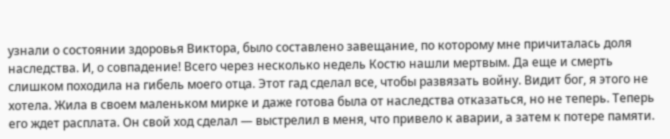узнали о состоянии здоровья Виктора, было составлено завещание, по которому мне причиталась доля наследства. И, о совпадение! Всего через несколько недель Костю нашли мертвым. Да еще и смерть слишком походила на гибель моего отца. Этот гад сделал все, чтобы развязать войну. Видит бог, я этого не хотела. Жила в своем маленьком мирке и даже готова была от наследства отказаться, но не теперь. Теперь его ждет расплата. Он свой ход сделал — выстрелил в меня, что привело к аварии, а затем к потере памяти.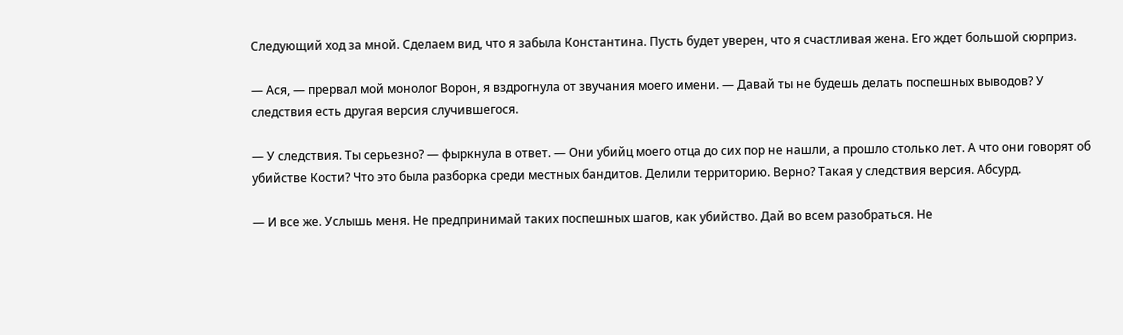Следующий ход за мной. Сделаем вид, что я забыла Константина. Пусть будет уверен, что я счастливая жена. Его ждет большой сюрприз.

— Ася, — прервал мой монолог Ворон, я вздрогнула от звучания моего имени. — Давай ты не будешь делать поспешных выводов? У следствия есть другая версия случившегося.

— У следствия. Ты серьезно? — фыркнула в ответ. — Они убийц моего отца до сих пор не нашли, а прошло столько лет. А что они говорят об убийстве Кости? Что это была разборка среди местных бандитов. Делили территорию. Верно? Такая у следствия версия. Абсурд.

— И все же. Услышь меня. Не предпринимай таких поспешных шагов, как убийство. Дай во всем разобраться. Не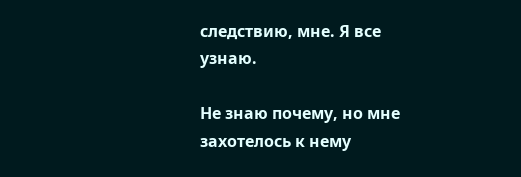следствию, мне. Я все узнаю.

Не знаю почему, но мне захотелось к нему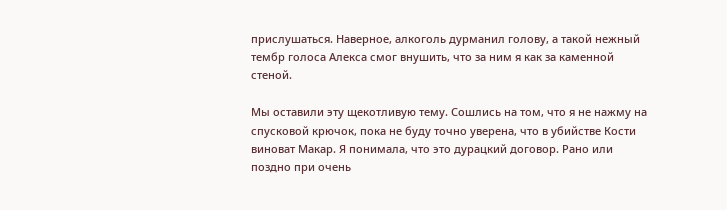прислушаться. Наверное, алкоголь дурманил голову, а такой нежный тембр голоса Алекса смог внушить, что за ним я как за каменной стеной.

Мы оставили эту щекотливую тему. Сошлись на том, что я не нажму на спусковой крючок, пока не буду точно уверена, что в убийстве Кости виноват Макар. Я понимала, что это дурацкий договор. Рано или поздно при очень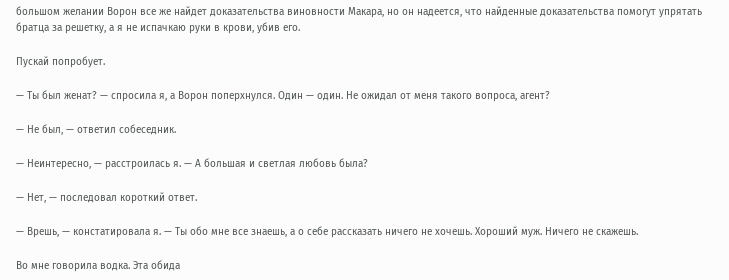большом желании Ворон все же найдет доказательства виновности Макара, но он надеется, что найденные доказательства помогут упрятать братца за решетку, а я не испачкаю руки в крови, убив его.

Пускай попробует.

— Ты был женат? — спросила я, а Ворон поперхнулся. Один — один. Не ожидал от меня такого вопроса, агент?

— Не был, — ответил собеседник.

— Неинтересно, — расстроилась я. — А большая и светлая любовь была?

— Нет, — последовал короткий ответ.

— Врешь, — констатировала я. — Ты обо мне все знаешь, а о себе рассказать ничего не хочешь. Хороший муж. Ничего не скажешь.

Во мне говорила водка. Эта обида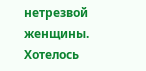нетрезвой женщины. Хотелось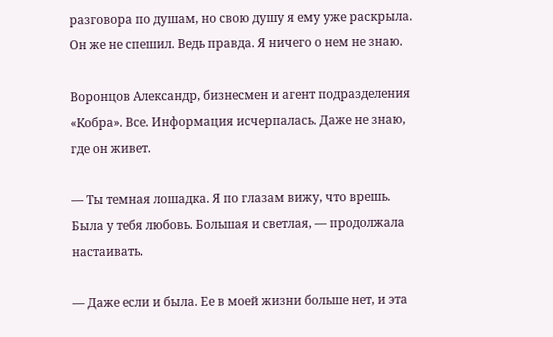разговора по душам, но свою душу я ему уже раскрыла. Он же не спешил. Ведь правда. Я ничего о нем не знаю.

Воронцов Александр, бизнесмен и агент подразделения «Кобра». Все. Информация исчерпалась. Даже не знаю, где он живет.

— Ты темная лошадка. Я по глазам вижу, что врешь. Была у тебя любовь. Большая и светлая, — продолжала настаивать.

— Даже если и была. Ее в моей жизни больше нет, и эта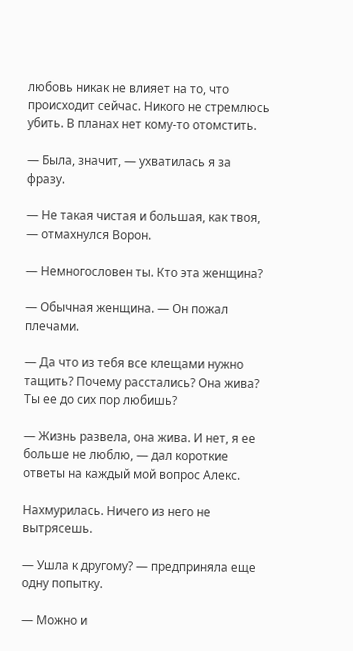любовь никак не влияет на то, что происходит сейчас. Никого не стремлюсь убить. В планах нет кому-то отомстить.

— Была, значит, — ухватилась я за фразу.

— Не такая чистая и большая, как твоя, — отмахнулся Ворон.

— Немногословен ты. Кто эта женщина?

— Обычная женщина. — Он пожал плечами.

— Да что из тебя все клещами нужно тащить? Почему расстались? Она жива? Ты ее до сих пор любишь?

— Жизнь развела, она жива. И нет, я ее больше не люблю, — дал короткие ответы на каждый мой вопрос Алекс.

Нахмурилась. Ничего из него не вытрясешь.

— Ушла к другому? — предприняла еще одну попытку.

— Можно и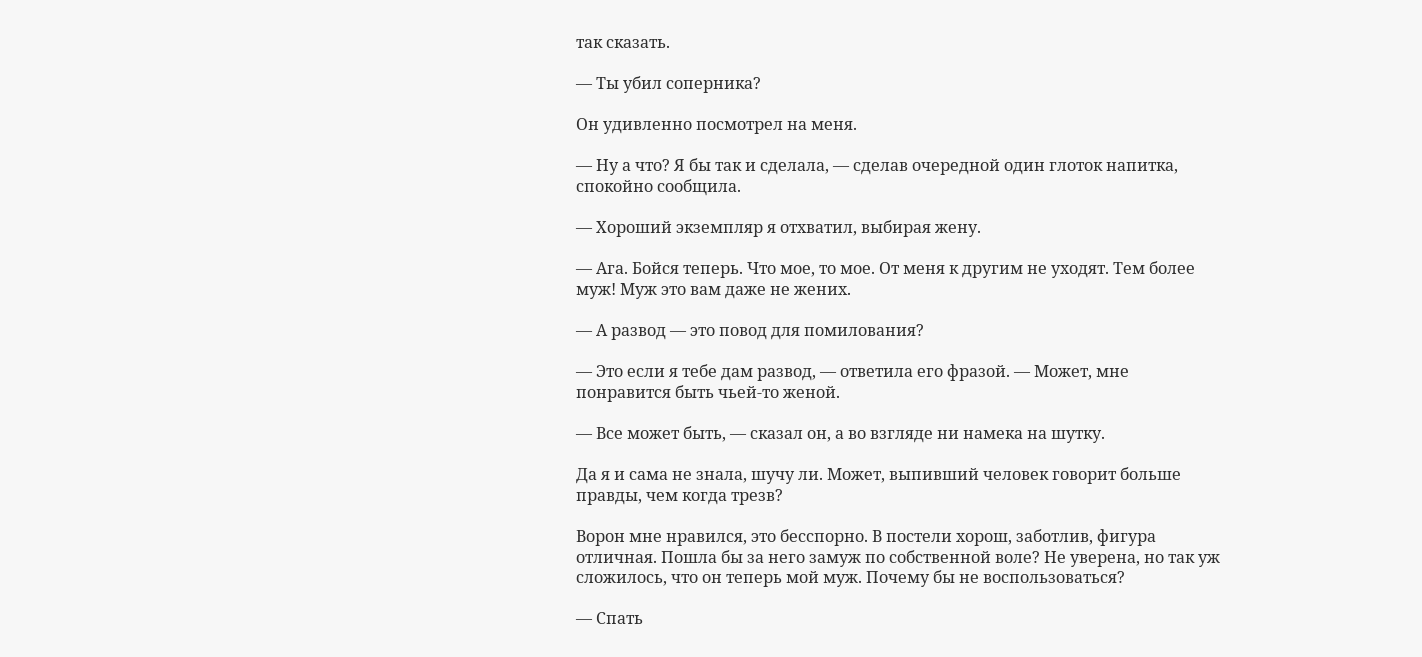так сказать.

— Ты убил соперника?

Он удивленно посмотрел на меня.

— Ну а что? Я бы так и сделала, — сделав очередной один глоток напитка, спокойно сообщила.

— Хороший экземпляр я отхватил, выбирая жену.

— Ага. Бойся теперь. Что мое, то мое. От меня к другим не уходят. Тем более муж! Муж это вам даже не жених.

— А развод — это повод для помилования?

— Это если я тебе дам развод, — ответила его фразой. — Может, мне понравится быть чьей-то женой.

— Все может быть, — сказал он, а во взгляде ни намека на шутку.

Да я и сама не знала, шучу ли. Может, выпивший человек говорит больше правды, чем когда трезв?

Ворон мне нравился, это бесспорно. В постели хорош, заботлив, фигура отличная. Пошла бы за него замуж по собственной воле? Не уверена, но так уж сложилось, что он теперь мой муж. Почему бы не воспользоваться?

— Спать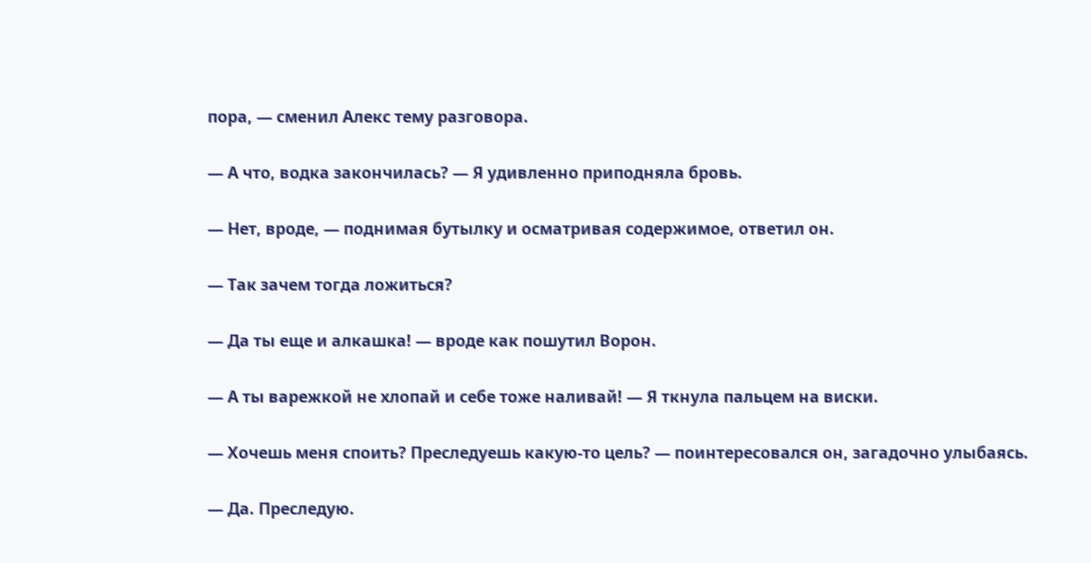пора, — сменил Алекс тему разговора.

— А что, водка закончилась? — Я удивленно приподняла бровь.

— Нет, вроде, — поднимая бутылку и осматривая содержимое, ответил он.

— Так зачем тогда ложиться?

— Да ты еще и алкашка! — вроде как пошутил Ворон.

— А ты варежкой не хлопай и себе тоже наливай! — Я ткнула пальцем на виски.

— Хочешь меня споить? Преследуешь какую-то цель? — поинтересовался он, загадочно улыбаясь.

— Да. Преследую.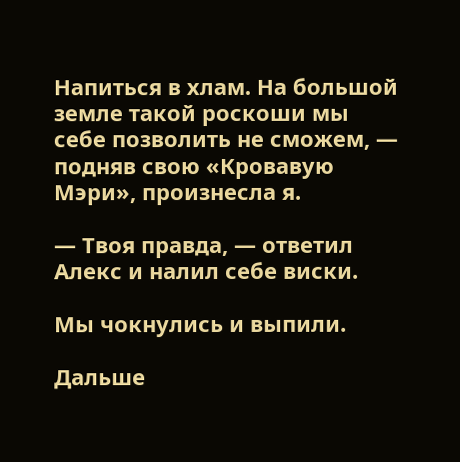Напиться в хлам. На большой земле такой роскоши мы себе позволить не сможем, — подняв свою «Кровавую Мэри», произнесла я.

— Твоя правда, — ответил Алекс и налил себе виски.

Мы чокнулись и выпили.

Дальше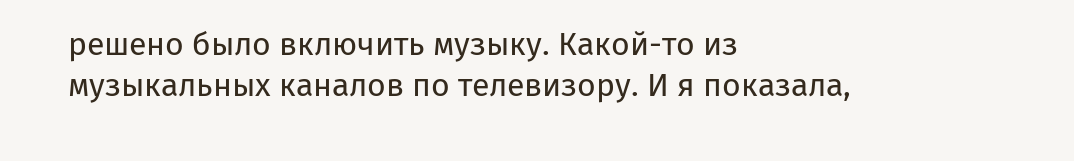решено было включить музыку. Какой-то из музыкальных каналов по телевизору. И я показала,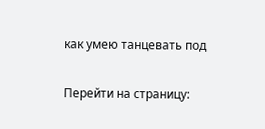как умею танцевать под

Перейти на страницу: